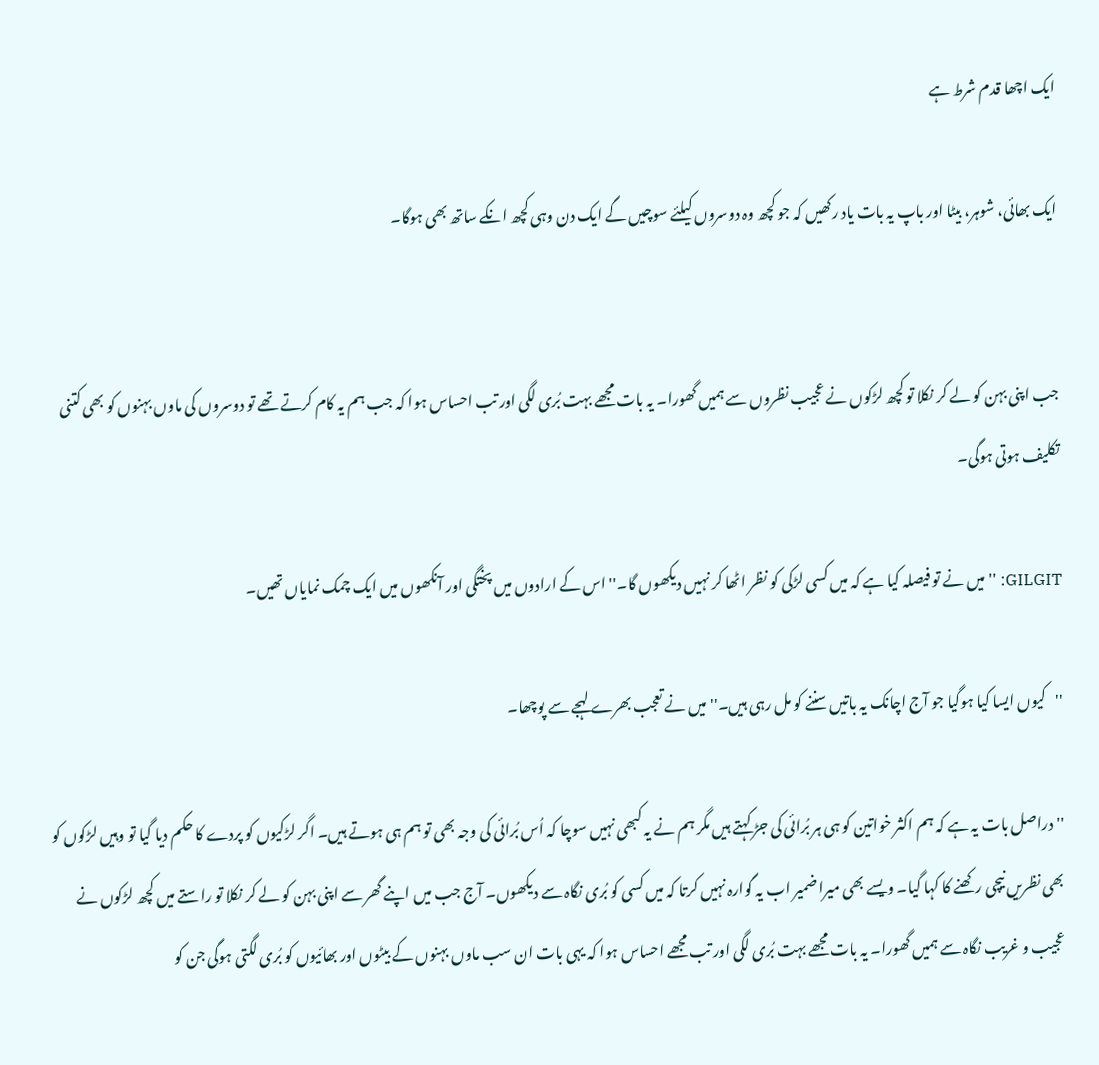ایک اچھا قدم شرط ہے

ایک بھائی، شوہر، بیٹا اور باپ یہ بات یاد رکھیں کہ جو کچھ وہ دوسروں کیلئے سوچیں گے ایک دن وہی کچھ انکے ساتھ بھی ہوگا۔


جب اپنی بہن کو لے کر نکلا تو کچھ لڑکوں نے عجیب نظروں سے ہمیں گھورا۔ یہ بات مجھے بہت بُری لگی اور تب احساس ہوا کہ جب ہم یہ کام کرتے تھے تو دوسروں کی ماوں بہنوں کو بھی کتنی تکلیف ہوتی ہوگی۔

GILGIT: ''میں نے تو فیصلہ کیا ہے کہ میں کسی لڑکی کو نظر اٹھا کر نہیں دیکھوں گا۔'' اس کے ارادوں میں پختگی اور آنکھوں میں ایک چمک نمایاں تھیں۔

''کیوں ایسا کیا ہوگیا جو آج اچانک یہ باتیں سننے کو مل رہی ہیں۔'' میں نے تعجب بھرے لہجے سے پوچھا۔

''دراصل بات یہ ہے کہ ہم اکثر خواتین کو ہی ہر بُرائی کی جڑ کہتے ہیں مگر ہم نے یہ کبھی نہیں سوچا کہ اُس بُرائی کی وجہ بھی تو ہم ہی ہوتے ہیں۔ اگر لڑکیوں کو پردے کا حکم دیا گیا تو وہیں لڑکوں کو بھی نظریں نیچی رکھنے کا کہا گیا۔ ویسے بھی میرا ضمیر اب یہ گوارہ نہیں کرتا کہ میں کسی کو بُری نگاہ سے دیکھوں۔ آج جب میں اپنے گھر سے اپنی بہن کو لے کر نکلا تو راستے میں کچھ لڑکوں نے عجیب و غریب نگاہ سے ہمیں گھورا۔ یہ بات مجھے بہت بُری لگی اور تب مجھے احساس ہوا کہ یہی بات ان سب ماوں بہنوں کے بیٹوں اور بھائیوں کو بُری لگتی ہوگی جن کو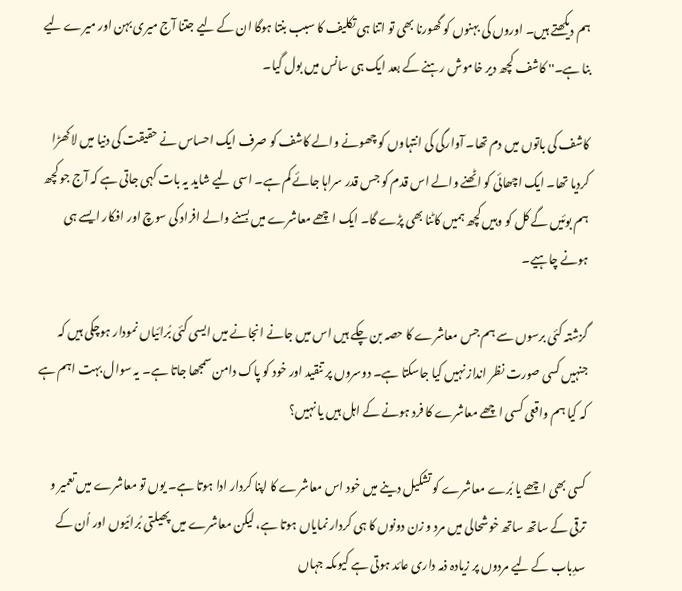ہم دیکھتے ہیں۔ اوروں کی بہنوں کو گھورنا بھی تو اتنا ہی تکلیف کا سبب بنتا ہوگا ان کے لیے جتنا آج میری بہن اور میرے لیے بنا ہے۔'' کاشف کچھ دیر خاموش رہنے کے بعد ایک ہی سانس میں بول گیا۔

کاشف کی باتوں میں دم تھا۔ آوارگی کی انتہاوں کو چھونے والے کاشف کو صرف ایک احساس نے حقیقت کی دنیا میں لاکھڑا کردیا تھا۔ ایک اچھائی کو اٹھنے والے اس قدم کو جس قدر سراہا جائے کم ہے۔ اسی لیے شاید یہ بات کہی جاتی ہے کہ آج جو کچھ ہم بوئیں گے کل کو وہیں کچھ ہمیں کاٹنا بھی پڑے گا۔ ایک اچھے معاشرے میں بسنے والے افراد کی سوچ اور افکار ایسے ہی ہونے چاہیے۔

گزشتہ کئی برسوں سے ہم جس معاشرے کا حصہ بن چکے ہیں اس میں جانے انجانے میں ایسی کئی بُرائیاں نمودار ہوچکی ہیں کہ جنہیں کسی صورت نظر انداز نہیں کیا جاسکتا ہے۔ دوسروں پر تنقید اور خود کو پاک دامن سمجھا جاتا ہے۔ یہ سوال بہت اہم ہے کہ کیا ہم واقعی کسی اچھے معاشرے کا فرد ہونے کے اہل ہیں یا نہیں؟

کسی بھی اچھے یا بُرے معاشرے کو تشکیل دینے میں خود اس معاشرے کا اپنا کردار ادا ہوتا ہے۔ یوں تو معاشرے میں تعمیر و ترقی کے ساتھ ساتھ خوشحالی میں مرد و زن دونوں کا ہی کردار نمایاں ہوتا ہے، لیکن معاشرے میں پھیلتی بُرائیوں اور اُن کے سدِباب کے لیے مردوں پر زیادہ ذمہ داری عائد ہوتی ہے کیوںکہ جہاں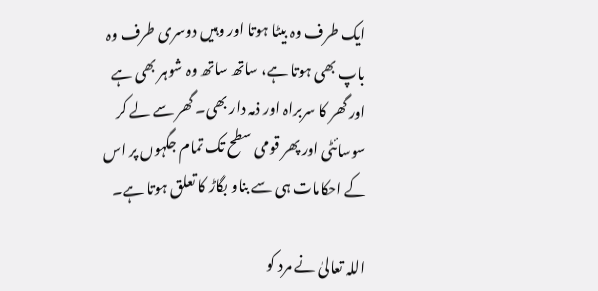ایک طرف وہ بیٹا ہوتا اور وہیں دوسری طرف وہ باپ بھی ہوتا ہے، ساتھ ساتھ وہ شوہر بھی ہے اور گھر کا سربراہ اور ذمہ دار بھی۔ گھر سے لے کر سوسائٹی اور پھر قومی سطح تک تمام جگہوں پر اس کے احکامات ہی سے بناو بگاڑ کا تعلق ہوتا ہے۔

اللہ تعالیٰ نے مرد کو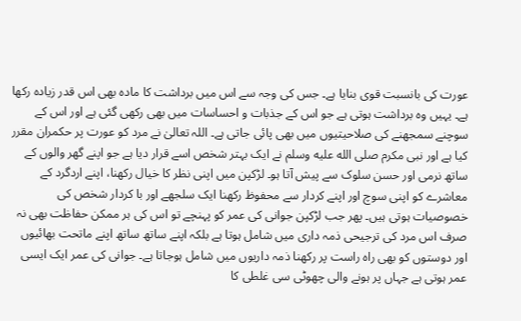عورت کی بانسبت قوی بنایا ہے۔ جس کی وجہ سے اس میں برداشت کا مادہ بھی اس قدر زیادہ رکھا ہے۔ یہیں وہ برداشت ہوتی ہے جو اس کے جذبات و احساسات میں بھی رکھی گئی ہے اور اس کے سوچنے سمجھنے کی صلاحیتیوں میں بھی پائی جاتی ہے۔ اللہ تعالیٰ نے مرد کو عورت پر حکمران مقرر کیا ہے اور نبی مکرم صلى الله عليه وسلم نے ایک بہتر شخص اسے قرار دیا ہے جو اپنے گھر والوں کے ساتھ نرمی اور حسن سلوک سے پیش آتا ہو۔ لڑکپن میں اپنی نظر کا خیال رکھنا، اپنے اردگرد کے معاشرے کو اپنی سوچ اور اپنے کردار سے محفوظ رکھنا ایک سلجھے اور با کردار شخص کی خصوصیات ہوتی ہیں۔ پھر جب لڑکپن جوانی کی عمر کو پہنچے تو اس کی ہر ممکن حفاظت بھی نہ صرف اس مرد کی ترجیحی ذمہ داری میں شامل ہوتا ہے بلکہ اپنے ساتھ ساتھ اپنے ماتحت بھائیوں اور دوستوں کو بھی راہ راست پر رکھنا ذمہ داریوں میں شامل ہوجاتا ہے۔ جوانی کی عمر ایک ایسی عمر ہوتی ہے جہاں پر ہونے والی چھوٹی سی غلطی کا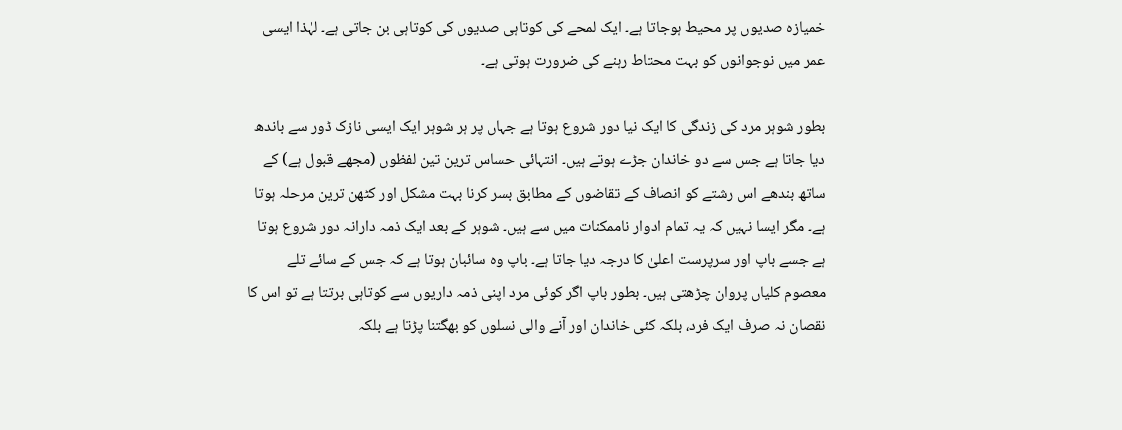خمیازہ صدیوں پر محیط ہوجاتا ہے۔ ایک لمحے کی کوتاہی صدیوں کی کوتاہی بن جاتی ہے۔ لہٰذا ایسی عمر میں نوجوانوں کو بہت محتاط رہنے کی ضرورت ہوتی ہے۔

بطور شوہر مرد کی زندگی کا ایک نیا دور شروع ہوتا ہے جہاں پر ہر شوہر ایک ایسی نازک ڈور سے باندھ دیا جاتا ہے جس سے دو خاندان جڑے ہوتے ہیں۔ انتہائی حساس ترین تین لفظوں (مجھے قبول ہے) کے ساتھ بندھے اس رشتے کو انصاف کے تقاضوں کے مطابق بسر کرنا بہت مشکل اور کٹھن ترین مرحلہ ہوتا ہے۔ مگر ایسا نہیں کہ یہ تمام ادوار ناممکنات میں سے ہیں۔ شوہر کے بعد ایک ذمہ دارانہ دور شروع ہوتا ہے جسے باپ اور سرپرست اعلیٰ کا درجہ دیا جاتا ہے۔ باپ وہ سائبان ہوتا ہے کہ جس کے سائے تلے معصوم کلیاں پروان چڑھتی ہیں۔ بطور باپ اگر کوئی مرد اپنی ذمہ داریوں سے کوتاہی برتتا ہے تو اس کا نقصان نہ صرف ایک فرد، بلکہ کئی خاندان اور آنے والی نسلوں کو بھگتنا پڑتا ہے بلکہ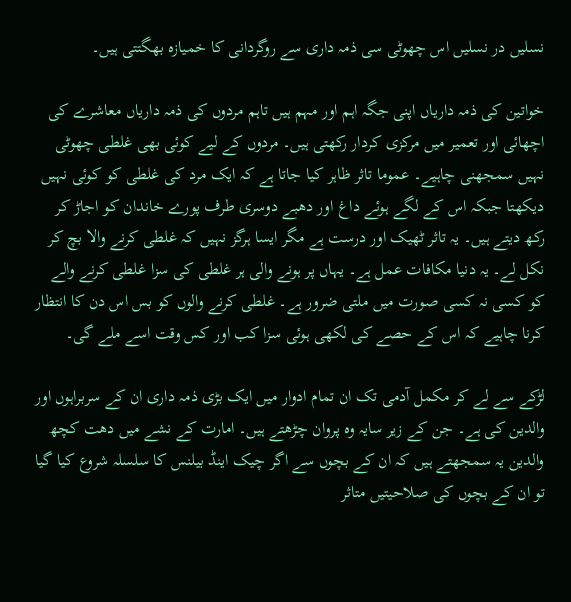نسلیں در نسلیں اس چھوٹی سی ذمہ داری سے روگردانی کا خمیازہ بھگتتی ہیں۔

خواتین کی ذمہ داریاں اپنی جگہ اہم اور مہم ہیں تاہم مردوں کی ذمہ داریاں معاشرے کی اچھائی اور تعمیر میں مرکزی کردار رکھتی ہیں۔ مردوں کے لیے کوئی بھی غلطی چھوٹی نہیں سمجھنی چاہیے۔ عموما تاثر ظاہر کیا جاتا ہے کہ ایک مرد کی غلطی کو کوئی نہیں دیکھتا جبکہ اس کے لگے ہوئے داغ اور دھبے دوسری طرف پورے خاندان کو اجاڑ کر رکھ دیتے ہیں۔ یہ تاثر ٹھیک اور درست ہے مگر ایسا ہرگز نہیں کہ غلطی کرنے والا بچ کر نکل لے۔ یہ دنیا مکافات عمل ہے۔ یہاں پر ہونے والی ہر غلطی کی سزا غلطی کرنے والے کو کسی نہ کسی صورت میں ملتی ضرور ہے۔ غلطی کرنے والوں کو بس اس دن کا انتظار کرنا چاہیے کہ اس کے حصے کی لکھی ہوئی سزا کب اور کس وقت اسے ملے گی۔

لڑکے سے لے کر مکمل آدمی تک ان تمام ادوار میں ایک بڑی ذمہ داری ان کے سربراہوں اور والدین کی ہے۔ جن کے زیر سایہ وہ پروان چڑھتے ہیں۔ امارت کے نشے میں دھت کچھ والدین یہ سمجھتے ہیں کہ ان کے بچوں سے اگر چیک اینڈ بیلنس کا سلسلہ شروع کیا گیا تو ان کے بچوں کی صلاحیتیں متاثر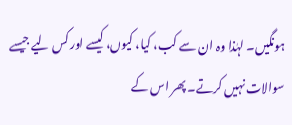ہونگیں۔ لہٰذا وہ ان سے کب، کیا، کیوں، کیسے اور کس لیے جیسے سوالات نہیں کرتے۔ پھر اس کے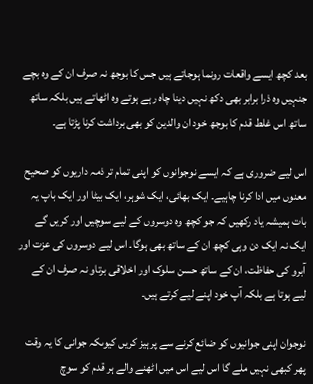بعد کچھ ایسے واقعات رونما ہوجاتے ہیں جس کا بوجھ نہ صرف ان کے وہ بچے جنہیں وہ ذرا برابر بھی دکھ نہیں دینا چاہ رہے ہوتے وہ اٹھاتے ہیں بلکہ ساتھ ساتھ اس غلط قدم کا بوجھ خود ان والدین کو بھی برداشت کرنا پڑتا ہے۔

اس لیے ضروری ہے کہ ایسے نوجوانوں کو اپنی تمام تر ذمہ داریوں کو صحیح معنوں میں ادا کرنا چاہیے۔ ایک بھائی، ایک شوہر، ایک بیٹا اور ایک باپ یہ بات ہمیشہ یاد رکھیں کہ جو کچھ وہ دوسروں کے لیے سوچیں اور کریں گے ایک نہ ایک دن وہی کچھ ان کے ساتھ بھی ہوگا۔ اس لیے دوسروں کی عزت اور آبرو کی حفاظت، ان کے ساتھ حسن سلوک اور اخلاقی برتاو نہ صرف ان کے لیے ہوتا ہے بلکہ آپ خود اپنے لیے کرتے ہیں۔

نوجوان اپنی جوانیوں کو ضائع کرنے سے پرہیز کریں کیوںکہ جوانی کا یہ وقت پھر کبھی نہیں ملے گا اس لیے اس میں اٹھنے والے ہر قدم کو سوچ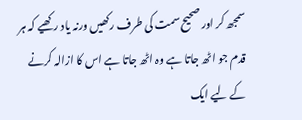سمجھ کر اور صحیح سمت کی طرف رکھیں ورنہ یاد رکھیے کہ ہر قدم جو اٹھ جاتا ہے وہ اٹھ جاتا ہے اس کا ازالہ کرنے کے لیے ایک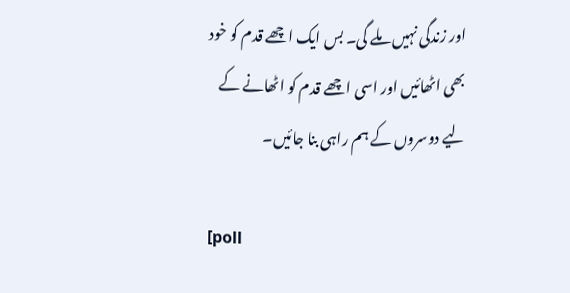اور زندگی نہیں ملے گی۔ بس ایک اچھے قدم کو خود بھی اٹھائیں اور اسی اچھے قدم کو اٹھانے کے لیے دوسروں کے ہم راہی بنا جائیں۔

[poll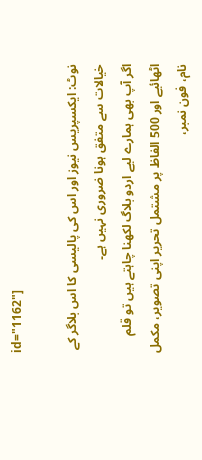id="1162"]

نوٹ: ایکسپریس نیوز اور اس کی پالیسی کا اس بلاگر کے خیالات سے متفق ہونا ضروری نہیں ہے۔
اگر آپ بھی ہمارے لیے اردو بلاگ لکھنا چاہتے ہیں تو قلم اٹھائیے اور 500 الفاظ پر مشتمل تحریر اپنی تصویر، مکمل نام، فون نمبر،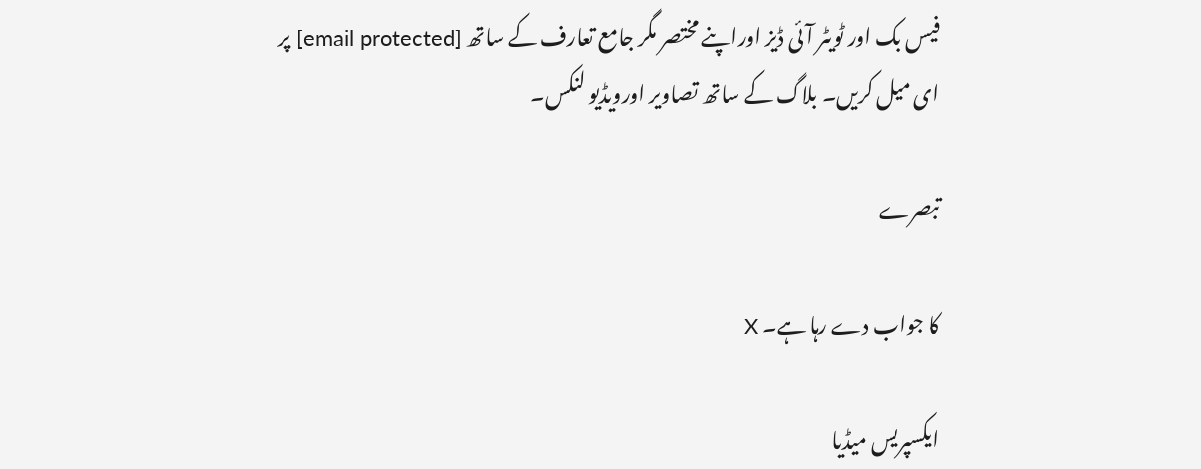فیس بک اور ٹویٹر آئی ڈیز اوراپنے مختصر مگر جامع تعارف کے ساتھ [email protected] پر ای میل کریں۔ بلاگ کے ساتھ تصاویر اورویڈیو لنکس۔

تبصرے

کا جواب دے رہا ہے۔ X

ایکسپریس میڈیا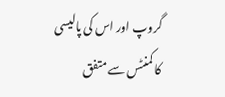گروپ اور اس کی پالیسی کا کمنٹس سے متفق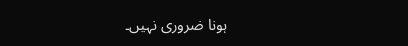ہونا ضروری نہیں۔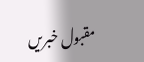مقبول خبریں